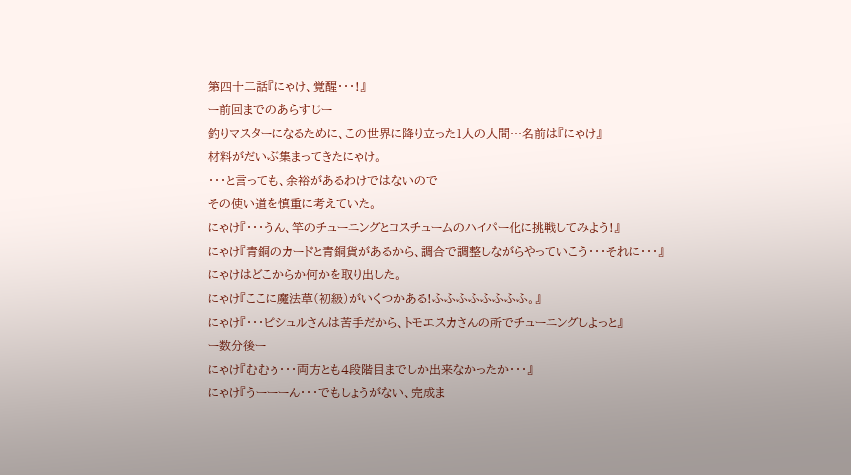第四十二話『にゃけ、覚醒・・・!』
ー前回までのあらすじー
釣りマスターになるために、この世界に降り立った1人の人間…名前は『にゃけ』
材料がだいぶ集まってきたにゃけ。
・・・と言っても、余裕があるわけではないので
その使い道を慎重に考えていた。
にゃけ『・・・うん、竿のチューニングとコスチュームのハイパー化に挑戦してみよう!』
にゃけ『青銅のカードと青銅貨があるから、調合で調整しながらやっていこう・・・それに・・・』
にゃけはどこからか何かを取り出した。
にゃけ『ここに魔法草(初級)がいくつかある!ふふふふふふふふ。』
にゃけ『・・・ピシュルさんは苦手だから、トモエスカさんの所でチューニングしよっと』
ー数分後ー
にゃけ『むむぅ・・・両方とも4段階目までしか出来なかったか・・・』
にゃけ『うーーーん・・・でもしょうがない、完成ま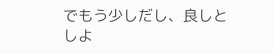でもう少しだし、良しとしよ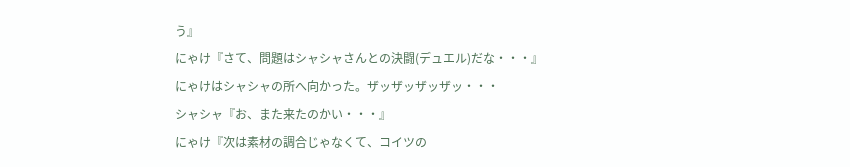う』
にゃけ『さて、問題はシャシャさんとの決闘(デュエル)だな・・・』
にゃけはシャシャの所へ向かった。ザッザッザッザッ・・・
シャシャ『お、また来たのかい・・・』
にゃけ『次は素材の調合じゃなくて、コイツの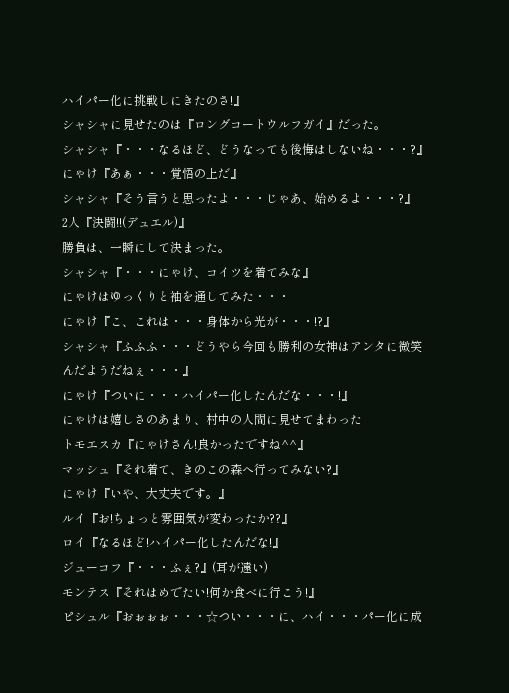ハイパー化に挑戦しにきたのさ!』
シャシャに見せたのは『ロングコートウルフガイ』だった。
シャシャ『・・・なるほど、どうなっても後悔はしないね・・・?』
にゃけ『あぁ・・・覚悟の上だ』
シャシャ『そう言うと思ったよ・・・じゃあ、始めるよ・・・?』
2人『決闘!!(デュエル)』
勝負は、一瞬にして決まった。
シャシャ『・・・にゃけ、コイツを着てみな』
にゃけはゆっくりと袖を通してみた・・・
にゃけ『こ、これは・・・身体から光が・・・!?』
シャシャ『ふふふ・・・どうやら今回も勝利の女神はアンタに微笑んだようだねぇ・・・』
にゃけ『ついに・・・ハイパー化したんだな・・・!』
にゃけは嬉しさのあまり、村中の人間に見せてまわった
トモエスカ『にゃけさん!良かったですね^^』
マッシュ『それ着て、きのこの森へ行ってみない?』
にゃけ『いや、大丈夫です。』
ルイ『お!ちょっと雰囲気が変わったか??』
ロイ『なるほど!ハイパー化したんだな!』
ジューコフ『・・・ふぇ?』(耳が遠い)
モンテス『それはめでたい!何か食べに行こう!』
ピシュル『おぉぉぉ・・・☆つい・・・に、ハイ・・・パー化に成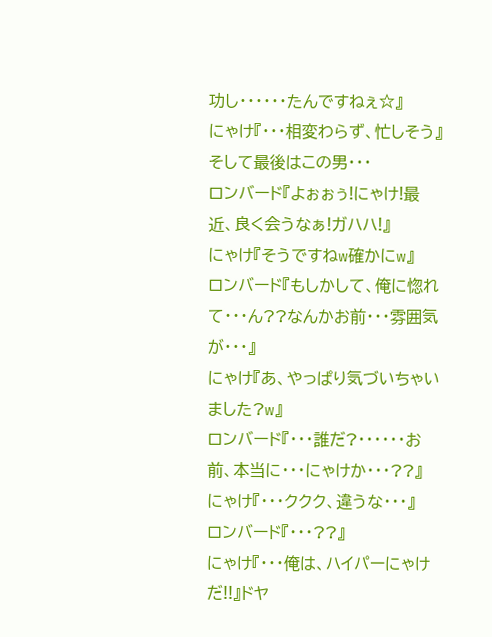功し・・・・・・たんですねぇ☆』
にゃけ『・・・相変わらず、忙しそう』
そして最後はこの男・・・
ロンバード『よぉぉぅ!にゃけ!最近、良く会うなぁ!ガハハ!』
にゃけ『そうですねw確かにw』
ロンバード『もしかして、俺に惚れて・・・ん??なんかお前・・・雰囲気が・・・』
にゃけ『あ、やっぱり気づいちゃいました?w』
ロンバード『・・・誰だ?・・・・・・お前、本当に・・・にゃけか・・・??』
にゃけ『・・・ククク、違うな・・・』
ロンバード『・・・??』
にゃけ『・・・俺は、ハイパーにゃけだ!!』ドヤ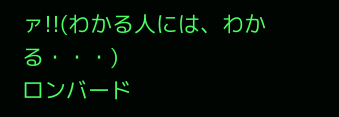ァ!!(わかる人には、わかる・・・)
ロンバード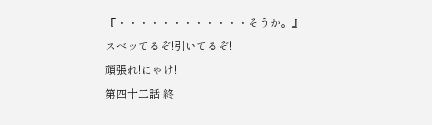『・・・・・・・・・・・・そうか。』
スベッてるぞ!引いてるぞ!
頑張れ!にゃけ!
第四十二話 終